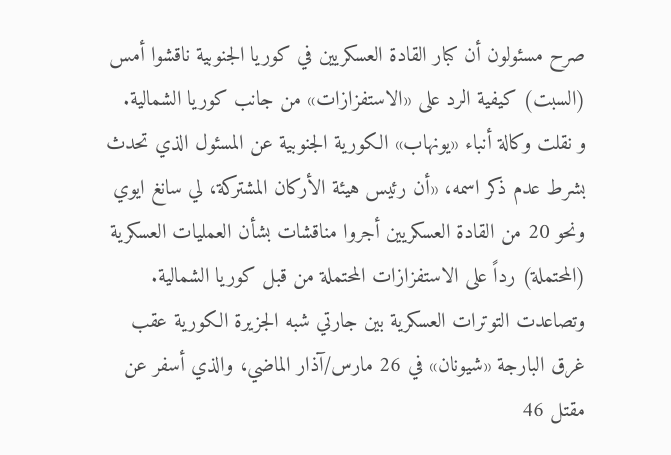صرح مسئولون أن كبار القادة العسكريين في كوريا الجنوبية ناقشوا أمس (السبت) كيفية الرد على «الاستفزازات» من جانب كوريا الشمالية.
و نقلت وكالة أنباء «يونهاب» الكورية الجنوبية عن المسئول الذي تحدث بشرط عدم ذكر اسمه، «أن رئيس هيئة الأركان المشتركة، لي سانغ ايوي ونحو 20 من القادة العسكريين أجروا مناقشات بشأن العمليات العسكرية (المحتملة) رداً على الاستفزازات المحتملة من قبل كوريا الشمالية.
وتصاعدت التوترات العسكرية بين جارتي شبه الجزيرة الكورية عقب غرق البارجة «شيونان» في 26 مارس/آذار الماضي، والذي أسفر عن مقتل 46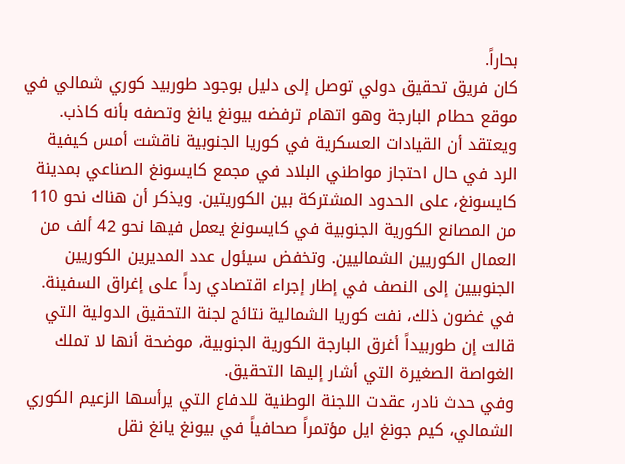بحاراً.
كان فريق تحقيق دولي توصل إلى دليل بوجود طوربيد كوري شمالي في موقع حطام البارجة وهو اتهام ترفضه بيونغ يانغ وتصفه بأنه كاذب.
ويعتقد أن القيادات العسكرية في كوريا الجنوبية ناقشت أمس كيفية الرد في حال احتجاز مواطني البلاد في مجمع كايسونغ الصناعي بمدينة كايسونغ، على الحدود المشتركة بين الكوريتين. ويذكر أن هناك نحو 110 من المصانع الكورية الجنوبية في كايسونغ يعمل فيها نحو 42 ألف من العمال الكوريين الشماليين. وتخفض سيئول عدد المديرين الكوريين الجنوبيين إلى النصف في إطار إجراء اقتصادي رداً على إغراق السفينة.
في غضون ذلك، نفت كوريا الشمالية نتائج لجنة التحقيق الدولية التي قالت إن طوربيداً أغرق البارجة الكورية الجنوبية، موضحة أنها لا تملك الغواصة الصغيرة التي أشار إليها التحقيق.
وفي حدث نادر، عقدت اللجنة الوطنية للدفاع التي يرأسها الزعيم الكوري الشمالي، كيم جونغ ايل مؤتمراً صحافياً في بيونغ يانغ نقل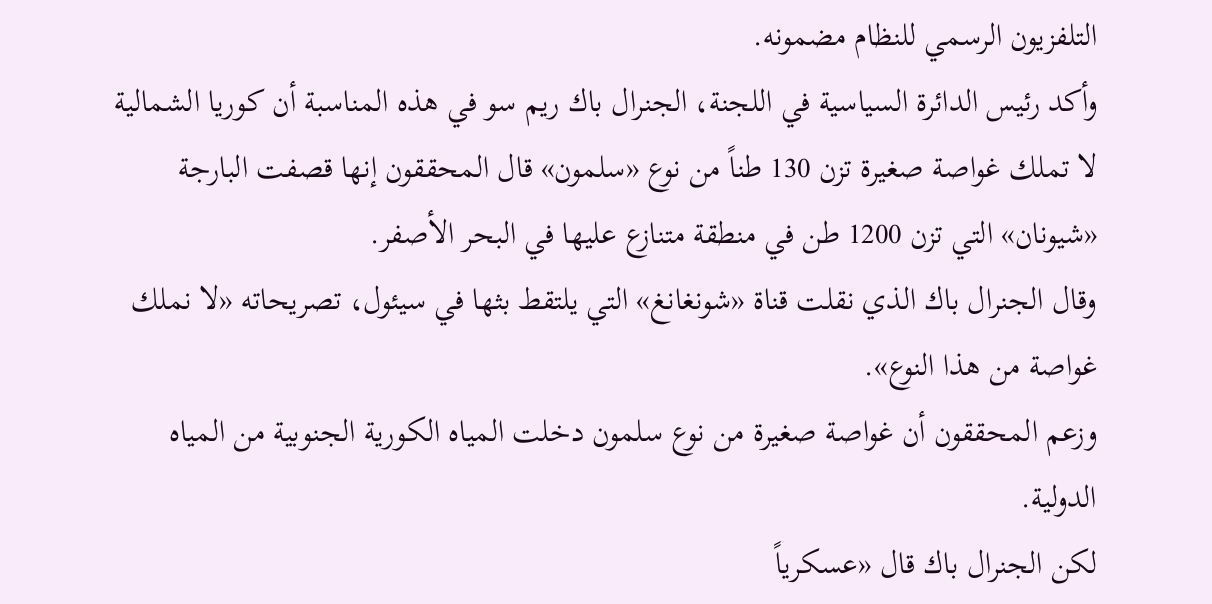التلفزيون الرسمي للنظام مضمونه.
وأكد رئيس الدائرة السياسية في اللجنة، الجنرال باك ريم سو في هذه المناسبة أن كوريا الشمالية لا تملك غواصة صغيرة تزن 130 طناً من نوع «سلمون» قال المحققون إنها قصفت البارجة «شيونان» التي تزن 1200 طن في منطقة متنازع عليها في البحر الأصفر.
وقال الجنرال باك الذي نقلت قناة «شونغانغ» التي يلتقط بثها في سيئول، تصريحاته «لا نملك غواصة من هذا النوع».
وزعم المحققون أن غواصة صغيرة من نوع سلمون دخلت المياه الكورية الجنوبية من المياه الدولية.
لكن الجنرال باك قال «عسكرياً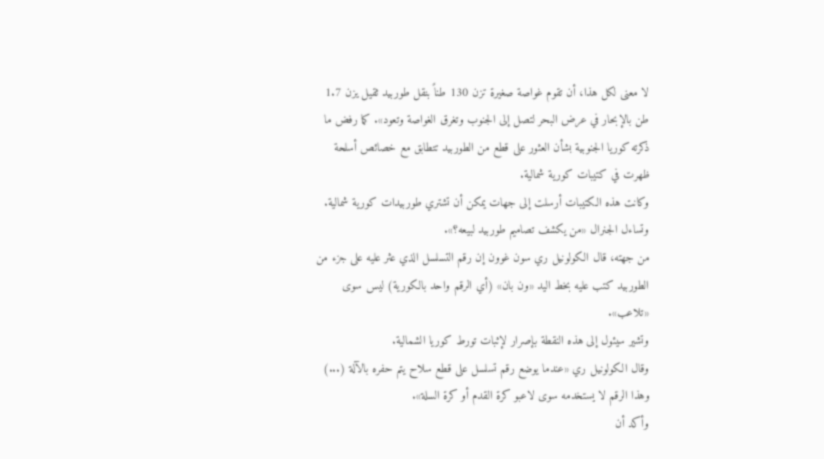لا معنى لكل هذا، أن تقوم غواصة صغيرة تزن 130 طناً بنقل طوربيد ثقيل يزن 1.7 طن بالإبحار في عرض البحر لتصل إلى الجنوب وتغرق الغواصة وتعود». كما رفض ما ذكرته كوريا الجنوبية بشأن العثور على قطع من الطوربيد تتطابق مع خصائص أسلحة ظهرت في كتيبات كورية شمالية.
وكانت هذه الكتيبات أرسلت إلى جهات يمكن أن تشتري طوربيدات كورية شمالية. وتساءل الجنرال «من يكشف تصاميم طوربيد لبيعه؟».
من جهته، قال الكولونيل ري سون غوون إن رقم التسلسل الذي عثر عليه على جزء من الطوربيد كتب عليه بخط اليد «ون بان» (أي الرقم واحد بالكورية) ليس سوى «تلاعب».
وتشير سيئول إلى هذه النقطة بإصرار لإثبات تورط كوريا الشمالية.
وقال الكولونيل ري «عندما يوضع رقم تسلسل على قطع سلاح يتم حفره بالآلة (...) وهذا الرقم لا يستخدمه سوى لاعبو كرة القدم أو كرة السلة».
وأكد أن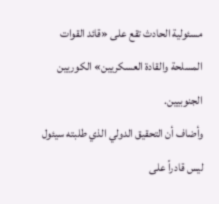مسئولية الحادث تقع على «قائد القوات المسلحة والقادة العسكريين» الكوريين الجنوبيين.
وأضاف أن التحقيق الدولي الذي طلبته سيئول ليس قادراً على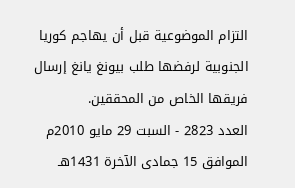التزام الموضوعية قبل أن يهاجم كوريا الجنوبية لرفضها طلب بيونغ يانغ إرسال فريقها الخاص من المحققين.
العدد 2823 - السبت 29 مايو 2010م الموافق 15 جمادى الآخرة 1431هـ